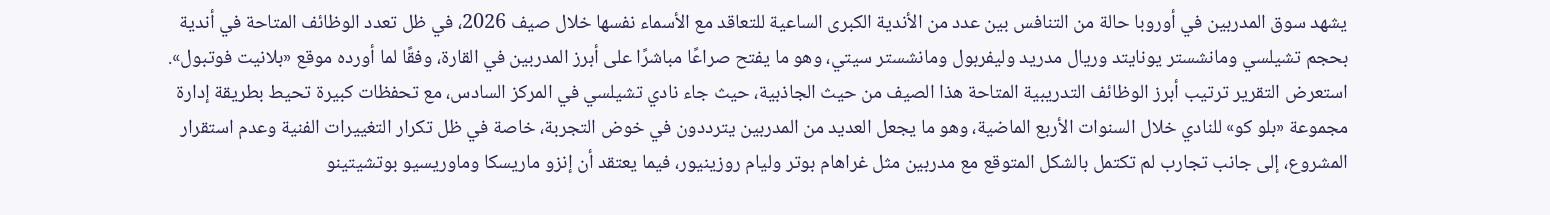يشهد سوق المدربين في أوروبا حالة من التنافس بين عدد من الأندية الكبرى الساعية للتعاقد مع الأسماء نفسها خلال صيف 2026، في ظل تعدد الوظائف المتاحة في أندية بحجم تشيلسي ومانشستر يونايتد وريال مدريد وليفربول ومانشستر سيتي، وهو ما يفتح صراعًا مباشرًا على أبرز المدربين في القارة، وفقًا لما أورده موقع «بلانيت فوتبول».
استعرض التقرير ترتيب أبرز الوظائف التدريبية المتاحة هذا الصيف من حيث الجاذبية، حيث جاء نادي تشيلسي في المركز السادس، مع تحفظات كبيرة تحيط بطريقة إدارة مجموعة «بلو كو» للنادي خلال السنوات الأربع الماضية، وهو ما يجعل العديد من المدربين يترددون في خوض التجربة، خاصة في ظل تكرار التغييرات الفنية وعدم استقرار المشروع، إلى جانب تجارب لم تكتمل بالشكل المتوقع مع مدربين مثل غراهام بوتر وليام روزينيور، فيما يعتقد أن إنزو ماريسكا وماوريسيو بوتشيتينو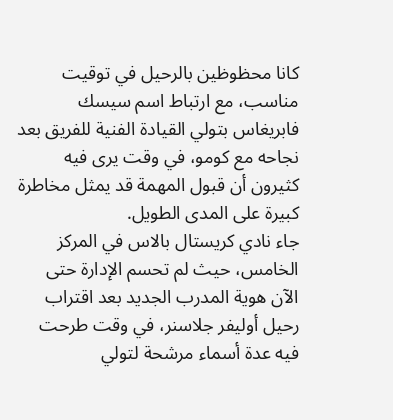كانا محظوظين بالرحيل في توقيت مناسب، مع ارتباط اسم سيسك فابريغاس بتولي القيادة الفنية للفريق بعد نجاحه مع كومو، في وقت يرى فيه كثيرون أن قبول المهمة قد يمثل مخاطرة كبيرة على المدى الطويل.
جاء نادي كريستال بالاس في المركز الخامس، حيث لم تحسم الإدارة حتى الآن هوية المدرب الجديد بعد اقتراب رحيل أوليفر جلاسنر، في وقت طرحت فيه عدة أسماء مرشحة لتولي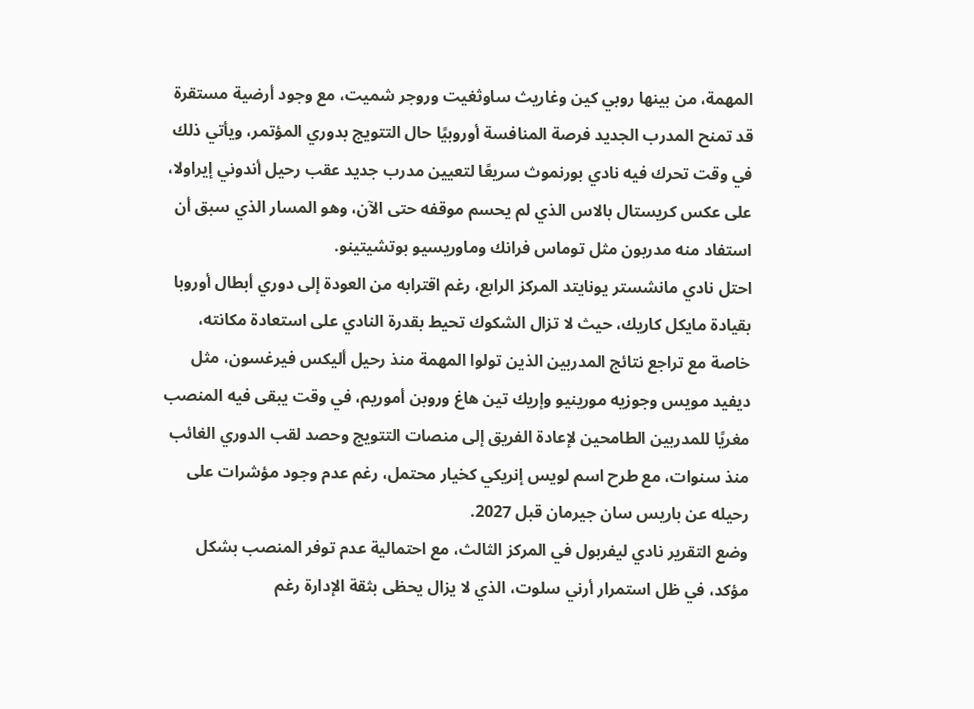المهمة، من بينها روبي كين وغاريث ساوثغيت وروجر شميت، مع وجود أرضية مستقرة قد تمنح المدرب الجديد فرصة المنافسة أوروبيًا حال التتويج بدوري المؤتمر، ويأتي ذلك في وقت تحرك فيه نادي بورنموث سريعًا لتعيين مدرب جديد عقب رحيل أندوني إيراولا، على عكس كريستال بالاس الذي لم يحسم موقفه حتى الآن، وهو المسار الذي سبق أن استفاد منه مدربون مثل توماس فرانك وماوريسيو بوتشيتينو.
احتل نادي مانشستر يونايتد المركز الرابع، رغم اقترابه من العودة إلى دوري أبطال أوروبا بقيادة مايكل كاريك، حيث لا تزال الشكوك تحيط بقدرة النادي على استعادة مكانته، خاصة مع تراجع نتائج المدربين الذين تولوا المهمة منذ رحيل أليكس فيرغسون، مثل ديفيد مويس وجوزيه مورينيو وإريك تين هاغ وروبن أموريم، في وقت يبقى فيه المنصب مغريًا للمدربين الطامحين لإعادة الفريق إلى منصات التتويج وحصد لقب الدوري الغائب منذ سنوات، مع طرح اسم لويس إنريكي كخيار محتمل، رغم عدم وجود مؤشرات على رحيله عن باريس سان جيرمان قبل 2027.
وضع التقرير نادي ليفربول في المركز الثالث، مع احتمالية عدم توفر المنصب بشكل مؤكد، في ظل استمرار أرني سلوت، الذي لا يزال يحظى بثقة الإدارة رغم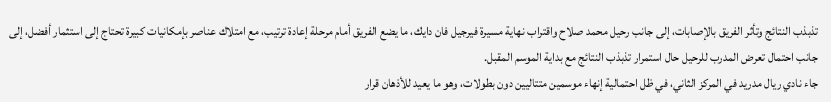تذبذب النتائج وتأثر الفريق بالإصابات، إلى جانب رحيل محمد صلاح واقتراب نهاية مسيرة فيرجيل فان دايك، ما يضع الفريق أمام مرحلة إعادة ترتيب، مع امتلاك عناصر بإمكانيات كبيرة تحتاج إلى استثمار أفضل، إلى جانب احتمال تعرض المدرب للرحيل حال استمرار تذبذب النتائج مع بداية الموسم المقبل.
جاء نادي ريال مدريد في المركز الثاني، في ظل احتمالية إنهاء موسمين متتاليين دون بطولات، وهو ما يعيد للأذهان قرار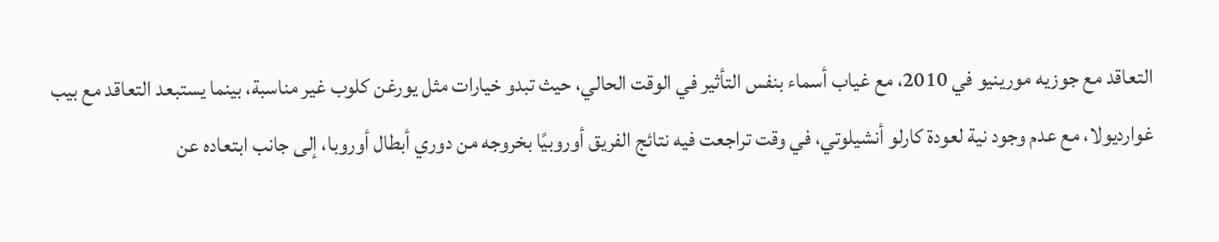التعاقد مع جوزيه مورينيو في 2010، مع غياب أسماء بنفس التأثير في الوقت الحالي، حيث تبدو خيارات مثل يورغن كلوب غير مناسبة، بينما يستبعد التعاقد مع بيب غوارديولا، مع عدم وجود نية لعودة كارلو أنشيلوتي، في وقت تراجعت فيه نتائج الفريق أوروبيًا بخروجه من دوري أبطال أوروبا، إلى جانب ابتعاده عن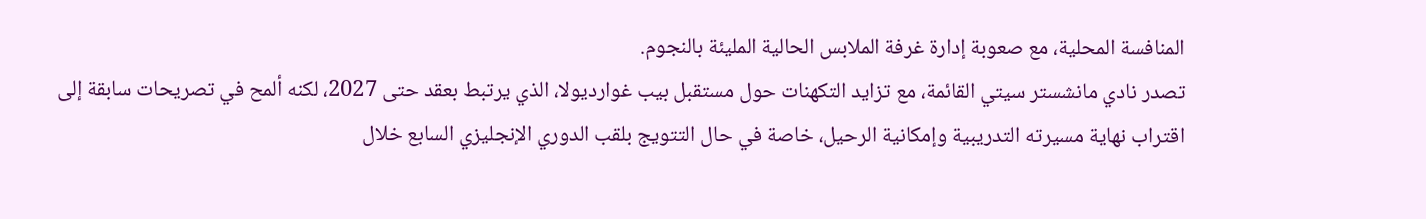المنافسة المحلية، مع صعوبة إدارة غرفة الملابس الحالية المليئة بالنجوم.
تصدر نادي مانشستر سيتي القائمة، مع تزايد التكهنات حول مستقبل بيب غوارديولا، الذي يرتبط بعقد حتى 2027، لكنه ألمح في تصريحات سابقة إلى اقتراب نهاية مسيرته التدريبية وإمكانية الرحيل، خاصة في حال التتويج بلقب الدوري الإنجليزي السابع خلال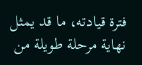فترة قيادته، ما قد يمثل نهاية مرحلة طويلة من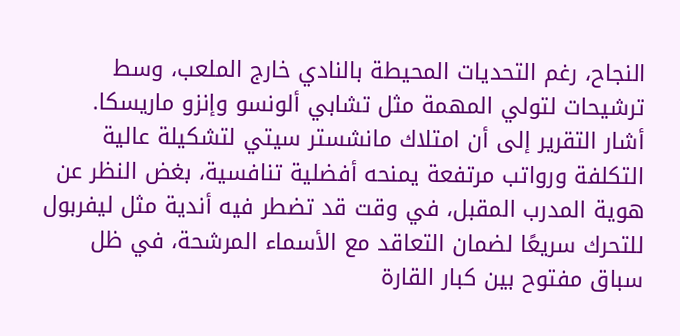النجاح، رغم التحديات المحيطة بالنادي خارج الملعب، وسط ترشيحات لتولي المهمة مثل تشابي ألونسو وإنزو ماريسكا.
أشار التقرير إلى أن امتلاك مانشستر سيتي لتشكيلة عالية التكلفة ورواتب مرتفعة يمنحه أفضلية تنافسية، بغض النظر عن هوية المدرب المقبل، في وقت قد تضطر فيه أندية مثل ليفربول للتحرك سريعًا لضمان التعاقد مع الأسماء المرشحة، في ظل سباق مفتوح بين كبار القارة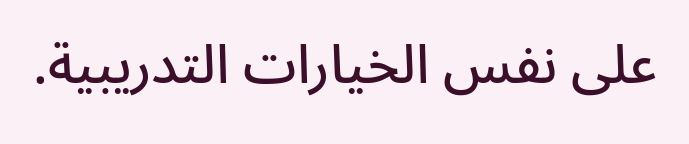على نفس الخيارات التدريبية.